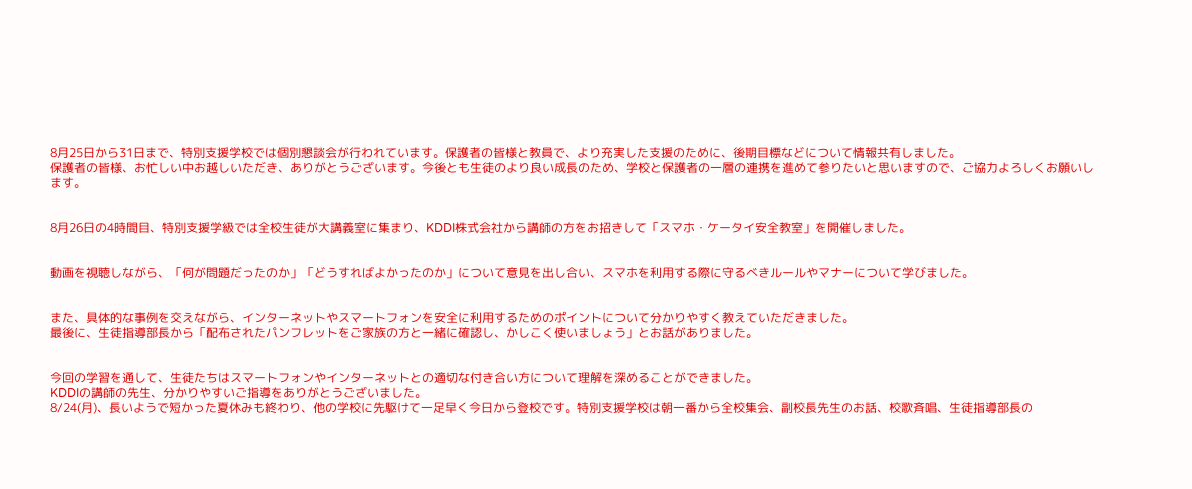8月25日から31日まで、特別支援学校では個別懇談会が行われています。保護者の皆様と教員で、より充実した支援のために、後期目標などについて情報共有しました。
保護者の皆様、お忙しい中お越しいただき、ありがとうございます。今後とも生徒のより良い成長のため、学校と保護者の一層の連携を進めて参りたいと思いますので、ご協力よろしくお願いします。


8月26日の4時間目、特別支援学級では全校生徒が大講義室に集まり、KDDI株式会社から講師の方をお招きして「スマホ・ケータイ安全教室」を開催しました。


動画を視聴しながら、「何が問題だったのか」「どうすればよかったのか」について意見を出し合い、スマホを利用する際に守るべきルールやマナーについて学びました。


また、具体的な事例を交えながら、インターネットやスマートフォンを安全に利用するためのポイントについて分かりやすく教えていただきました。
最後に、生徒指導部長から「配布されたパンフレットをご家族の方と一緒に確認し、かしこく使いましょう」とお話がありました。


今回の学習を通して、生徒たちはスマートフォンやインターネットとの適切な付き合い方について理解を深めることができました。
KDDIの講師の先生、分かりやすいご指導をありがとうございました。
8/24(月)、長いようで短かった夏休みも終わり、他の学校に先駆けて一足早く今日から登校です。特別支援学校は朝一番から全校集会、副校長先生のお話、校歌斉唱、生徒指導部長の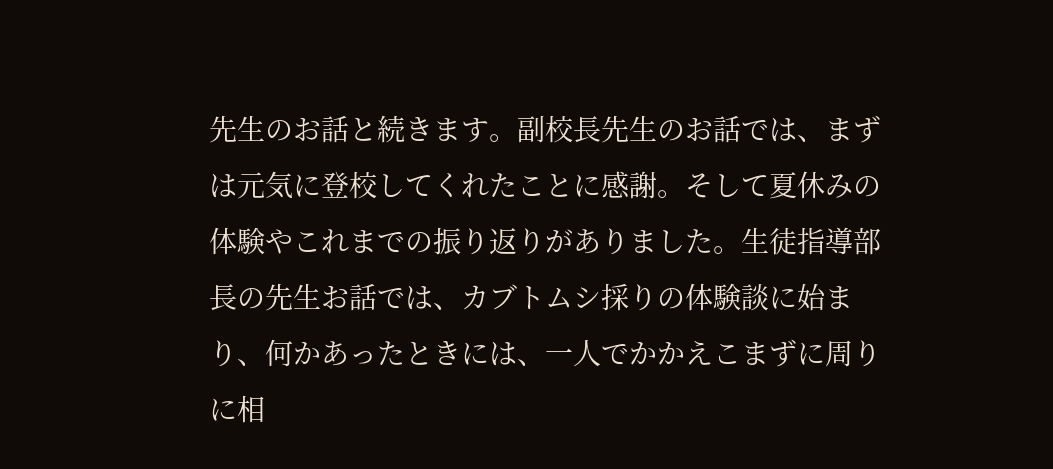先生のお話と続きます。副校長先生のお話では、まずは元気に登校してくれたことに感謝。そして夏休みの体験やこれまでの振り返りがありました。生徒指導部長の先生お話では、カブトムシ採りの体験談に始まり、何かあったときには、一人でかかえこまずに周りに相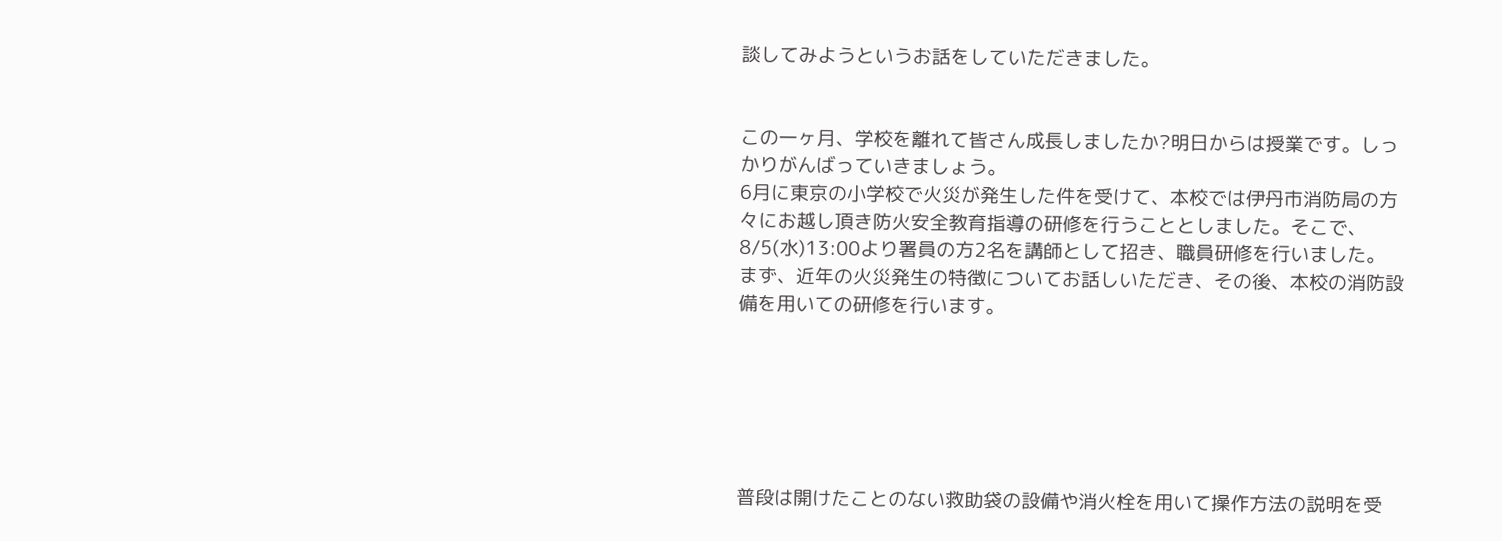談してみようというお話をしていただきました。


この一ヶ月、学校を離れて皆さん成長しましたか?明日からは授業です。しっかりがんばっていきましょう。
6月に東京の小学校で火災が発生した件を受けて、本校では伊丹市消防局の方々にお越し頂き防火安全教育指導の研修を行うこととしました。そこで、8/5(水)13:00より署員の方2名を講師として招き、職員研修を行いました。
まず、近年の火災発生の特徴についてお話しいただき、その後、本校の消防設備を用いての研修を行います。






普段は開けたことのない救助袋の設備や消火栓を用いて操作方法の説明を受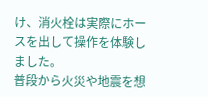け、消火栓は実際にホースを出して操作を体験しました。
普段から火災や地震を想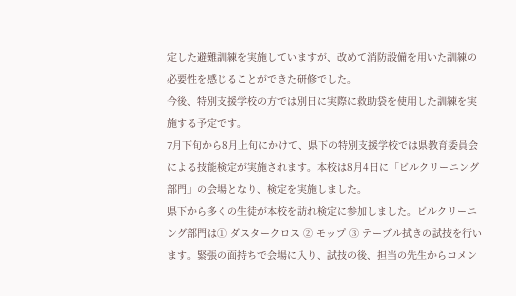定した避難訓練を実施していますが、改めて消防設備を用いた訓練の必要性を感じることができた研修でした。
今後、特別支援学校の方では別日に実際に救助袋を使用した訓練を実施する予定です。
7月下旬から8月上旬にかけて、県下の特別支援学校では県教育委員会による技能検定が実施されます。本校は8月4日に「ビルクリーニング部門」の会場となり、検定を実施しました。
県下から多くの生徒が本校を訪れ検定に参加しました。ビルクリーニング部門は① ダスタークロス ② モップ ③ テーブル拭きの試技を行います。緊張の面持ちで会場に入り、試技の後、担当の先生からコメン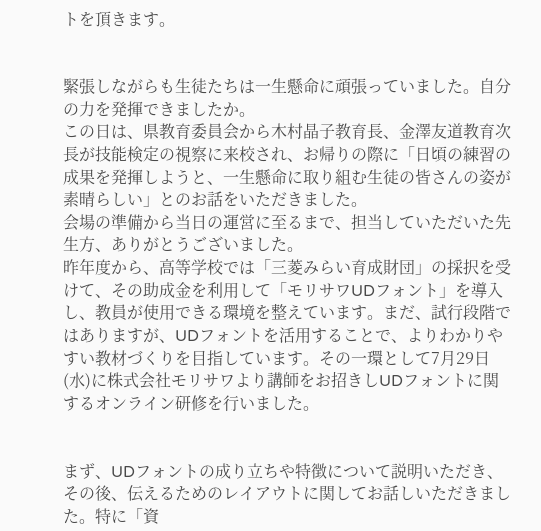トを頂きます。


緊張しながらも生徒たちは一生懸命に頑張っていました。自分の力を発揮できましたか。
この日は、県教育委員会から木村晶子教育長、金澤友道教育次長が技能検定の視察に来校され、お帰りの際に「日頃の練習の成果を発揮しようと、一生懸命に取り組む生徒の皆さんの姿が素晴らしい」とのお話をいただきました。
会場の準備から当日の運営に至るまで、担当していただいた先生方、ありがとうございました。
昨年度から、高等学校では「三菱みらい育成財団」の採択を受けて、その助成金を利用して「モリサワUDフォント」を導入し、教員が使用できる環境を整えています。まだ、試行段階ではありますが、UDフォントを活用することで、よりわかりやすい教材づくりを目指しています。その一環として7月29日(水)に株式会社モリサワより講師をお招きしUDフォントに関するオンライン研修を行いました。


まず、UDフォントの成り立ちや特徴について説明いただき、その後、伝えるためのレイアウトに関してお話しいただきました。特に「資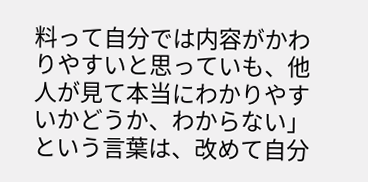料って自分では内容がかわりやすいと思っていも、他人が見て本当にわかりやすいかどうか、わからない」という言葉は、改めて自分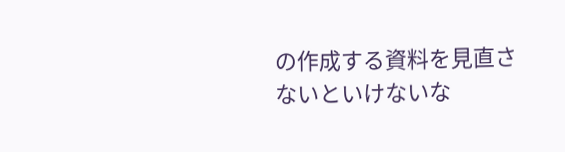の作成する資料を見直さないといけないな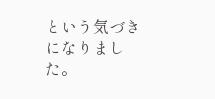という気づきになりました。